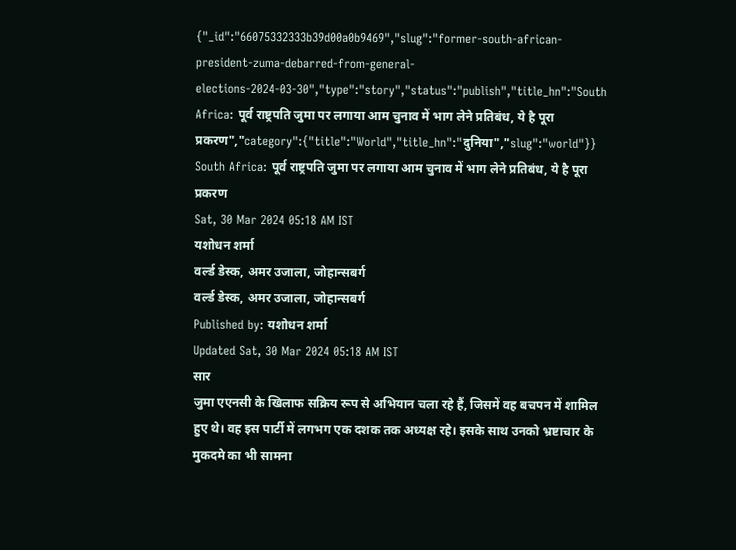{"_id":"66075332333b39d00a0b9469","slug":"former-south-african-president-zuma-debarred-from-general-elections-2024-03-30","type":"story","status":"publish","title_hn":"South Africa: पूर्व राष्ट्रपति जुमा पर लगाया आम चुनाव में भाग लेने प्रतिबंध, ये है पूरा प्रकरण","category":{"title":"World","title_hn":"दुनिया","slug":"world"}}
South Africa: पूर्व राष्ट्रपति जुमा पर लगाया आम चुनाव में भाग लेने प्रतिबंध, ये है पूरा प्रकरण
Sat, 30 Mar 2024 05:18 AM IST
यशोधन शर्मा
वर्ल्ड डेस्क, अमर उजाला, जोहान्सबर्ग
वर्ल्ड डेस्क, अमर उजाला, जोहान्सबर्ग
Published by: यशोधन शर्मा
Updated Sat, 30 Mar 2024 05:18 AM IST
सार
जुमा एएनसी के खिलाफ सक्रिय रूप से अभियान चला रहे हैं, जिसमें वह बचपन में शामिल हुए थे। वह इस पार्टी में लगभग एक दशक तक अध्यक्ष रहे। इसके साथ उनको भ्रष्टाचार के मुकदमे का भी सामना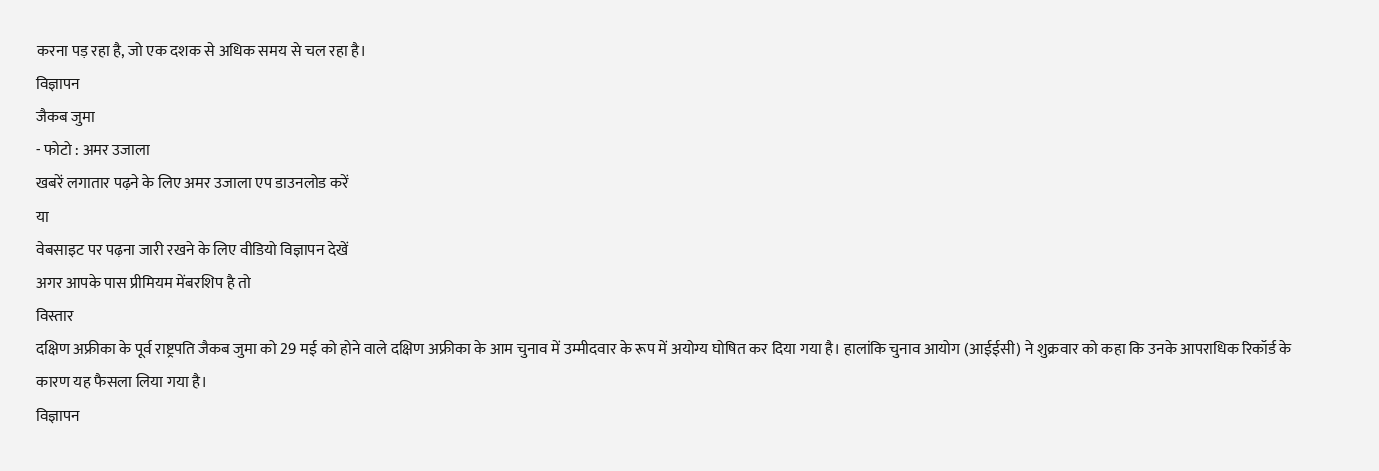करना पड़ रहा है, जो एक दशक से अधिक समय से चल रहा है।
विज्ञापन
जैकब जुमा
- फोटो : अमर उजाला
खबरें लगातार पढ़ने के लिए अमर उजाला एप डाउनलोड करें
या
वेबसाइट पर पढ़ना जारी रखने के लिए वीडियो विज्ञापन देखें
अगर आपके पास प्रीमियम मेंबरशिप है तो
विस्तार
दक्षिण अफ्रीका के पूर्व राष्ट्रपति जैकब जुमा को 29 मई को होने वाले दक्षिण अफ्रीका के आम चुनाव में उम्मीदवार के रूप में अयोग्य घोषित कर दिया गया है। हालांकि चुनाव आयोग (आईईसी) ने शुक्रवार को कहा कि उनके आपराधिक रिकॉर्ड के कारण यह फैसला लिया गया है।
विज्ञापन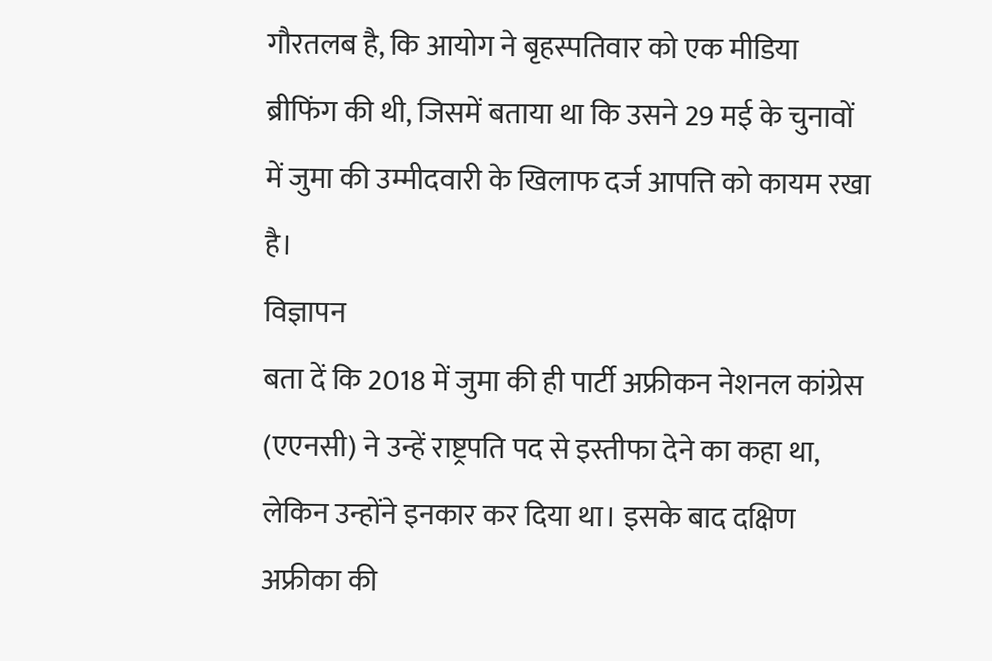गौरतलब है, कि आयोग ने बृहस्पतिवार को एक मीडिया ब्रीफिंग की थी, जिसमें बताया था कि उसने 29 मई के चुनावों में जुमा की उम्मीदवारी के खिलाफ दर्ज आपत्ति को कायम रखा है।
विज्ञापन
बता दें कि 2018 में जुमा की ही पार्टी अफ्रीकन नेशनल कांग्रेस (एएनसी) ने उन्हें राष्ट्रपति पद से इस्तीफा देने का कहा था, लेकिन उन्होंने इनकार कर दिया था। इसके बाद दक्षिण अफ्रीका की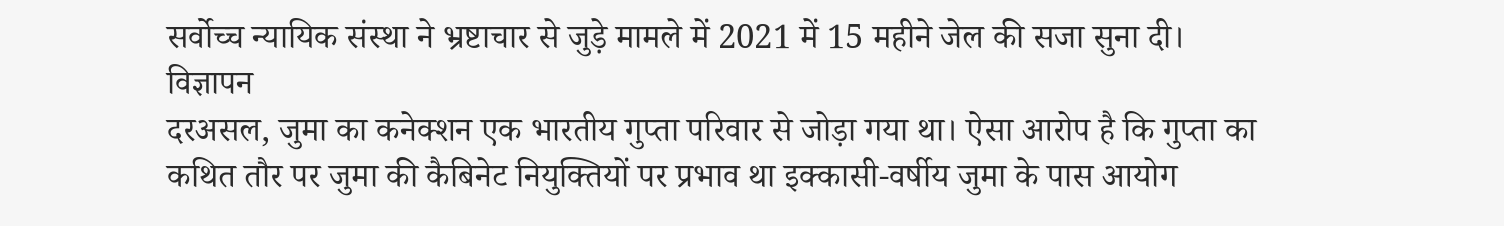सर्वोच्च न्यायिक संस्था ने भ्रष्टाचार से जुड़े मामले में 2021 में 15 महीने जेल की सजा सुना दी।
विज्ञापन
दरअसल, जुमा का कनेक्शन एक भारतीय गुप्ता परिवार से जोड़ा गया था। ऐसा आरोप है कि गुप्ता का कथित तौर पर जुमा की कैबिनेट नियुक्तियों पर प्रभाव था इक्कासी-वर्षीय जुमा के पास आयोग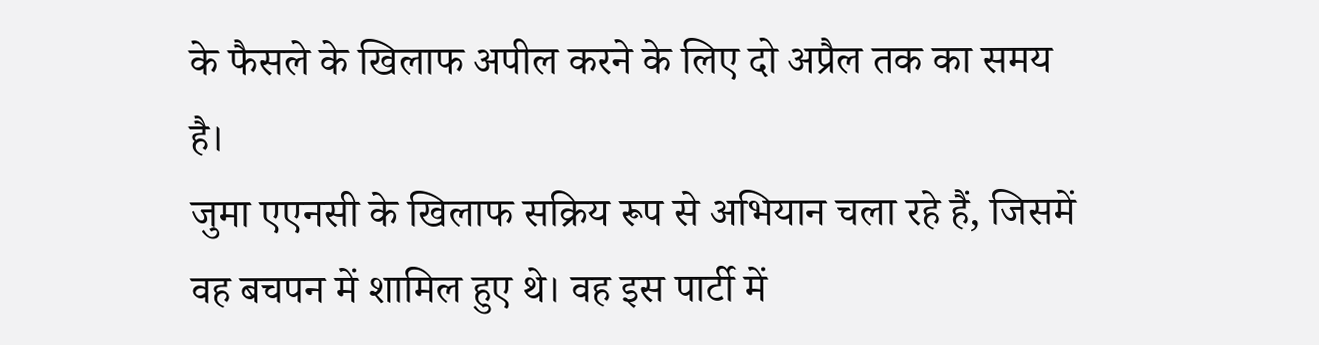के फैसले के खिलाफ अपील करने के लिए दो अप्रैल तक का समय है।
जुमा एएनसी के खिलाफ सक्रिय रूप से अभियान चला रहे हैं, जिसमें वह बचपन में शामिल हुए थे। वह इस पार्टी में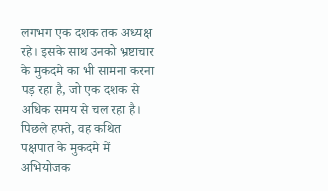लगभग एक दशक तक अध्यक्ष रहे। इसके साथ उनको भ्रष्टाचार के मुकदमे का भी सामना करना पड़ रहा है, जो एक दशक से अधिक समय से चल रहा है। पिछले हफ्ते, वह कथित पक्षपात के मुकदमे में अभियोजक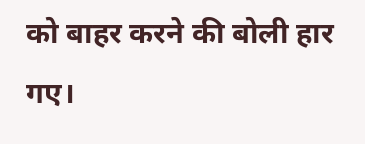को बाहर करने की बोली हार गए।